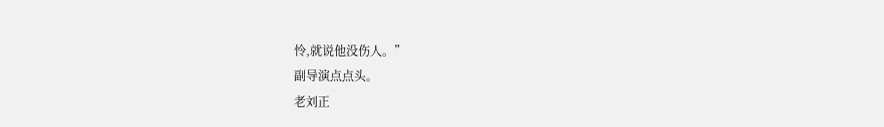怜,就说他没伤人。”
副导演点点头。
老刘正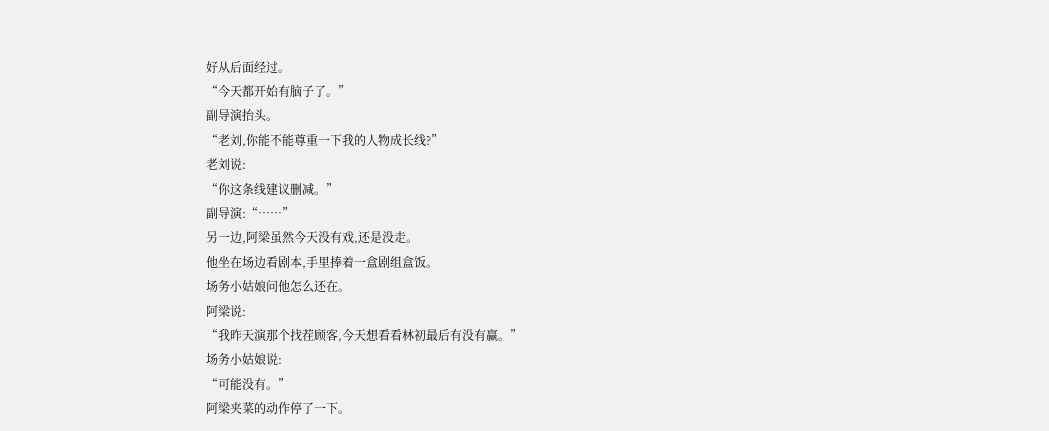好从后面经过。
“今天都开始有脑子了。”
副导演抬头。
“老刘,你能不能尊重一下我的人物成长线?”
老刘说:
“你这条线建议删减。”
副导演:“……”
另一边,阿梁虽然今天没有戏,还是没走。
他坐在场边看剧本,手里捧着一盒剧组盒饭。
场务小姑娘问他怎么还在。
阿梁说:
“我昨天演那个找茬顾客,今天想看看林初最后有没有赢。”
场务小姑娘说:
“可能没有。”
阿梁夹菜的动作停了一下。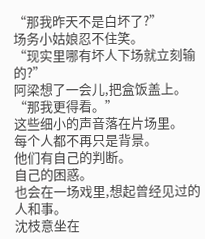“那我昨天不是白坏了?”
场务小姑娘忍不住笑。
“现实里哪有坏人下场就立刻输的?”
阿梁想了一会儿,把盒饭盖上。
“那我更得看。”
这些细小的声音落在片场里。
每个人都不再只是背景。
他们有自己的判断。
自己的困惑。
也会在一场戏里,想起曾经见过的人和事。
沈枝意坐在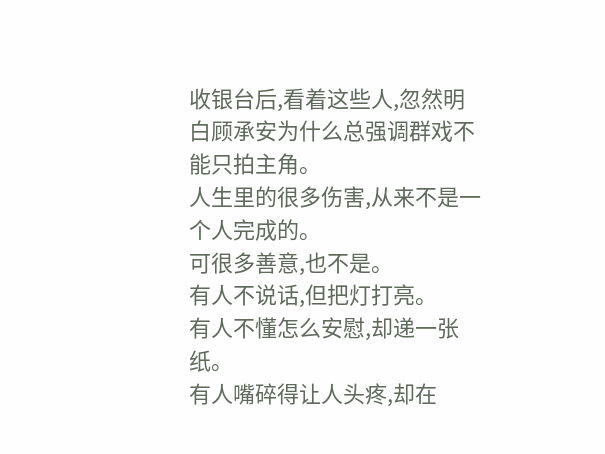收银台后,看着这些人,忽然明白顾承安为什么总强调群戏不能只拍主角。
人生里的很多伤害,从来不是一个人完成的。
可很多善意,也不是。
有人不说话,但把灯打亮。
有人不懂怎么安慰,却递一张纸。
有人嘴碎得让人头疼,却在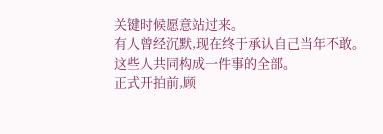关键时候愿意站过来。
有人曾经沉默,现在终于承认自己当年不敢。
这些人共同构成一件事的全部。
正式开拍前,顾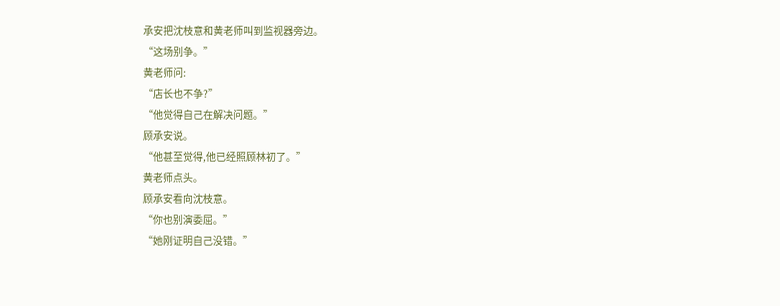承安把沈枝意和黄老师叫到监视器旁边。
“这场别争。”
黄老师问:
“店长也不争?”
“他觉得自己在解决问题。”
顾承安说。
“他甚至觉得,他已经照顾林初了。”
黄老师点头。
顾承安看向沈枝意。
“你也别演委屈。”
“她刚证明自己没错。”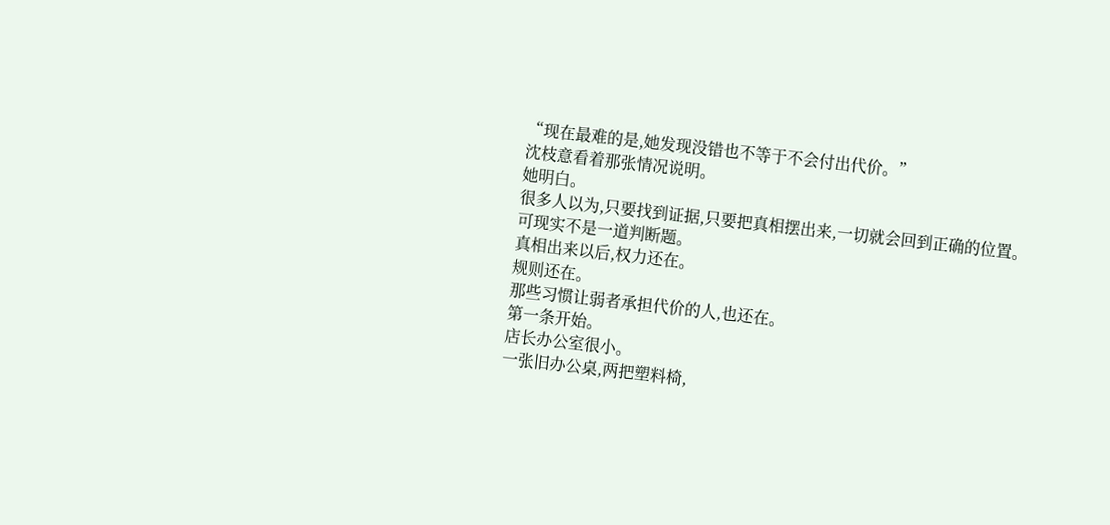“现在最难的是,她发现没错也不等于不会付出代价。”
沈枝意看着那张情况说明。
她明白。
很多人以为,只要找到证据,只要把真相摆出来,一切就会回到正确的位置。
可现实不是一道判断题。
真相出来以后,权力还在。
规则还在。
那些习惯让弱者承担代价的人,也还在。
第一条开始。
店长办公室很小。
一张旧办公桌,两把塑料椅,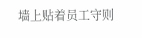墙上贴着员工守则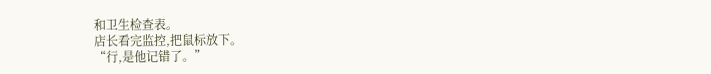和卫生检查表。
店长看完监控,把鼠标放下。
“行,是他记错了。”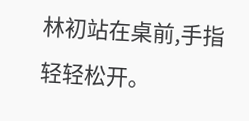林初站在桌前,手指轻轻松开。